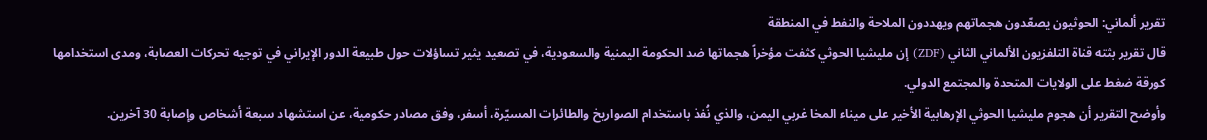تقرير ألماني: الحوثيون يصعّدون هجماتهم ويهددون الملاحة والنفط في المنطقة
قال تقرير بثته قناة التلفزيون الألماني الثاني (ZDF) إن مليشيا الحوثي كثفت مؤخراً هجماتها ضد الحكومة اليمنية والسعودية، في تصعيد يثير تساؤلات حول طبيعة الدور الإيراني في توجيه تحركات العصابة، ومدى استخدامها كورقة ضغط على الولايات المتحدة والمجتمع الدولي.
وأوضح التقرير أن هجوم مليشيا الحوثي الإرهابية الأخير على ميناء المخا غربي اليمن، والذي نُفذ باستخدام الصواريخ والطائرات المسيّرة، أسفر، وفق مصادر حكومية، عن استشهاد سبعة أشخاص وإصابة 30 آخرين.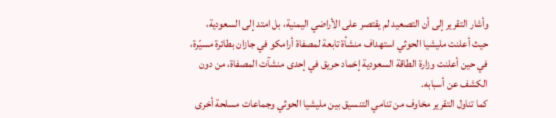وأشار التقرير إلى أن التصعيد لم يقتصر على الأراضي اليمنية، بل امتد إلى السعودية، حيث أعلنت مليشيا الحوثي استهداف منشأة تابعة لمصفاة أرامكو في جازان بطائرة مسيّرة، في حين أعلنت وزارة الطاقة السعودية إخماد حريق في إحدى منشآت المصفاة، من دون الكشف عن أسبابه.
كما تناول التقرير مخاوف من تنامي التنسيق بين مليشيا الحوثي وجماعات مسلحة أخرى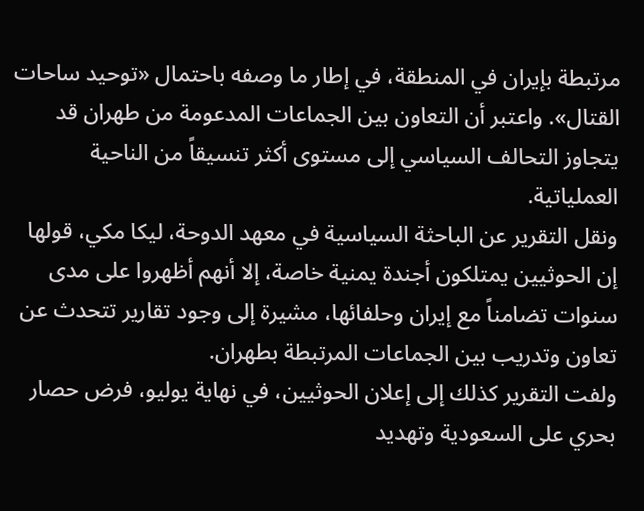مرتبطة بإيران في المنطقة، في إطار ما وصفه باحتمال «توحيد ساحات القتال». واعتبر أن التعاون بين الجماعات المدعومة من طهران قد يتجاوز التحالف السياسي إلى مستوى أكثر تنسيقاً من الناحية العملياتية.
ونقل التقرير عن الباحثة السياسية في معهد الدوحة، ليكا مكي، قولها إن الحوثيين يمتلكون أجندة يمنية خاصة، إلا أنهم أظهروا على مدى سنوات تضامناً مع إيران وحلفائها، مشيرة إلى وجود تقارير تتحدث عن تعاون وتدريب بين الجماعات المرتبطة بطهران.
ولفت التقرير كذلك إلى إعلان الحوثيين، في نهاية يوليو، فرض حصار بحري على السعودية وتهديد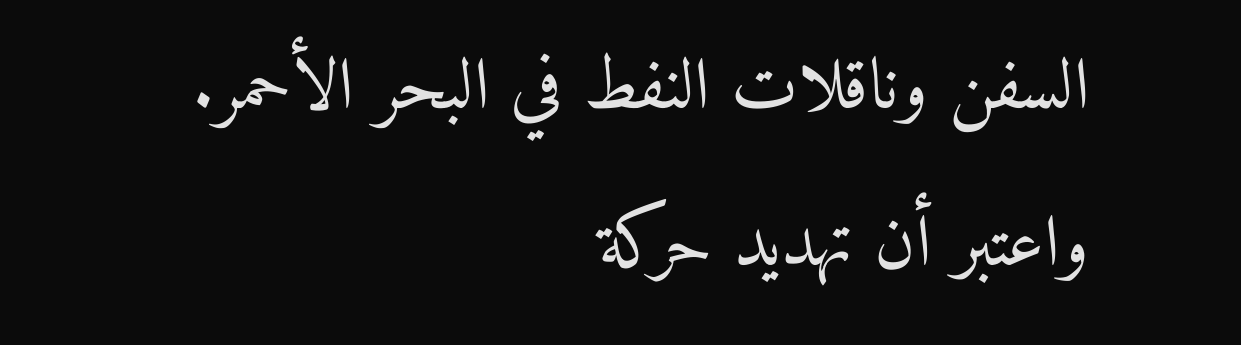السفن وناقلات النفط في البحر الأحمر. واعتبر أن تهديد حركة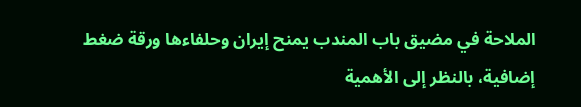الملاحة في مضيق باب المندب يمنح إيران وحلفاءها ورقة ضغط إضافية، بالنظر إلى الأهمية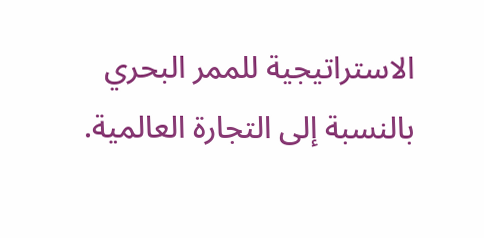الاستراتيجية للممر البحري بالنسبة إلى التجارة العالمية.